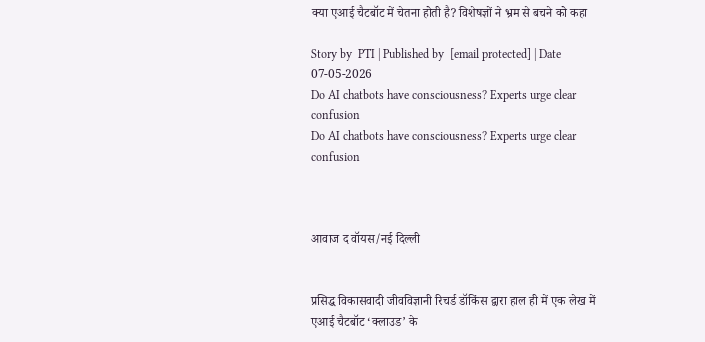क्या एआई चैटबॉट में चेतना होती है? विशेषज्ञों ने भ्रम से बचने को कहा

Story by  PTI | Published by  [email protected] | Date 07-05-2026
Do AI chatbots have consciousness? Experts urge clear confusion
Do AI chatbots have consciousness? Experts urge clear confusion



आवाज द वॉयस/नई दिल्ली


प्रसिद्ध विकासवादी जीवविज्ञानी रिचर्ड डॉकिंस द्वारा हाल ही में एक लेख में एआई चैटबॉट ‘क्लाउड’ के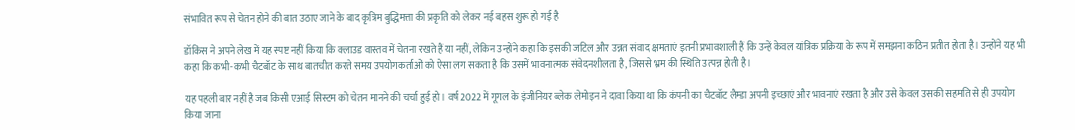संभावित रूप से चेतन होने की बात उठाए जाने के बाद कृत्रिम बुद्धिमत्ता की प्रकृति को लेकर नई बहस शुरू हो गई है

डॉकिंस ने अपने लेख में यह स्पष्ट नहीं किया कि क्लाउड वास्तव में चेतना रखते हैं या नहीं, लेकिन उन्होंने कहा कि इसकी जटिल और उन्नत संवाद क्षमताएं इतनी प्रभावशाली हैं कि उन्हें केवल यांत्रिक प्रक्रिया के रूप में समझना कठिन प्रतीत होता है। उन्होंने यह भी कहा कि कभी-कभी चैटबॉट के साथ बातचीत करते समय उपयोगकर्ताओं को ऐसा लग सकता है कि उसमें भावनात्मक संवेदनशीलता है, जिससे भ्रम की स्थिति उत्पन्न होती है।

यह पहली बार नहीं है जब किसी एआई सिस्टम को चेतन मानने की चर्चा हुई हो। वर्ष 2022 में गूगल के इंजीनियर ब्लेक लेमोइन ने दावा किया था कि कंपनी का चैटबॉट लैम्डा अपनी इच्छाएं और भावनाएं रखता है और उसे केवल उसकी सहमति से ही उपयोग किया जाना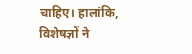चाहिए। हालांकि, विशेषज्ञों ने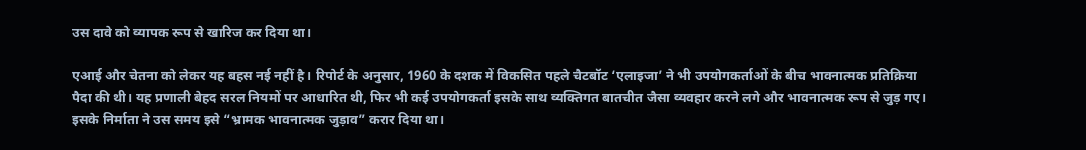उस दावे को व्यापक रूप से खारिज कर दिया था।

एआई और चेतना को लेकर यह बहस नई नहीं है। रिपोर्ट के अनुसार, 1960 के दशक में विकसित पहले चैटबॉट ‘एलाइजा’ ने भी उपयोगकर्ताओं के बीच भावनात्मक प्रतिक्रिया पैदा की थी। यह प्रणाली बेहद सरल नियमों पर आधारित थी, फिर भी कई उपयोगकर्ता इसके साथ व्यक्तिगत बातचीत जैसा व्यवहार करने लगे और भावनात्मक रूप से जुड़ गए। इसके निर्माता ने उस समय इसे “भ्रामक भावनात्मक जुड़ाव” करार दिया था।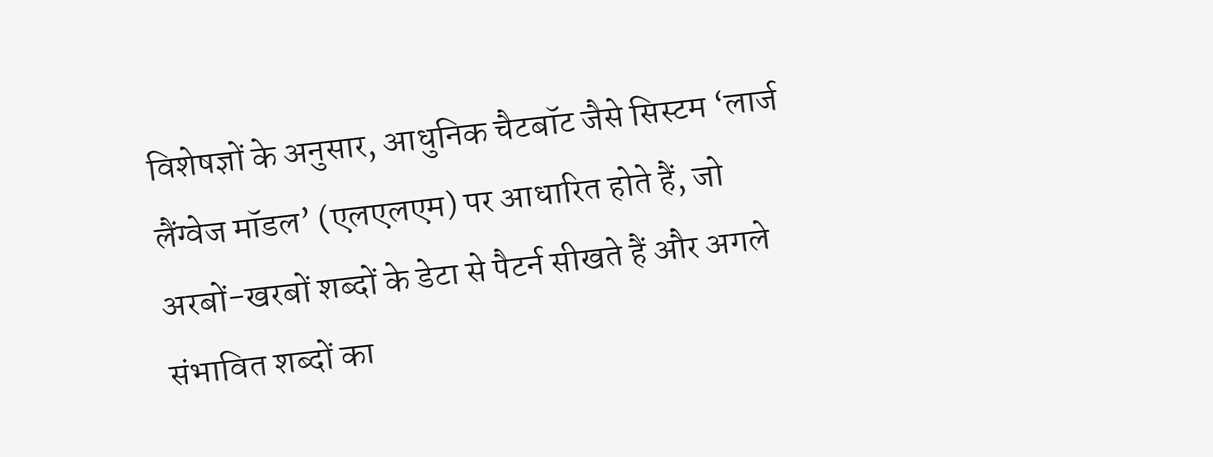विशेषज्ञों के अनुसार, आधुनिक चैटबॉट जैसे सिस्टम ‘लार्ज लैंग्वेज मॉडल’ (एलएलएम) पर आधारित होते हैं, जो अरबों-खरबों शब्दों के डेटा से पैटर्न सीखते हैं और अगले संभावित शब्दों का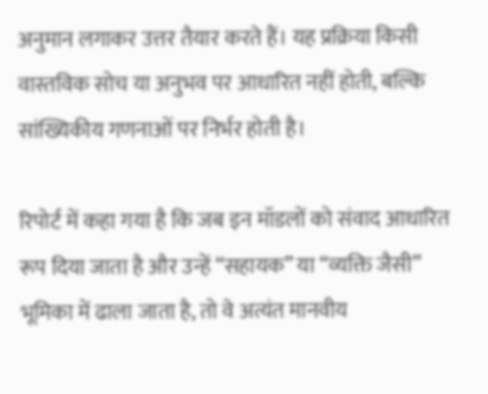अनुमान लगाकर उत्तर तैयार करते हैं। यह प्रक्रिया किसी वास्तविक सोच या अनुभव पर आधारित नहीं होती, बल्कि सांख्यिकीय गणनाओं पर निर्भर होती है।

रिपोर्ट में कहा गया है कि जब इन मॉडलों को संवाद आधारित रूप दिया जाता है और उन्हें “सहायक” या “व्यक्ति जैसी” भूमिका में ढाला जाता है, तो वे अत्यंत मानवीय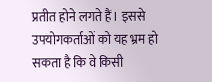प्रतीत होने लगते हैं। इससे उपयोगकर्ताओं को यह भ्रम हो सकता है कि वे किसी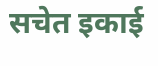सचेत इकाई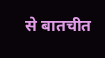से बातचीत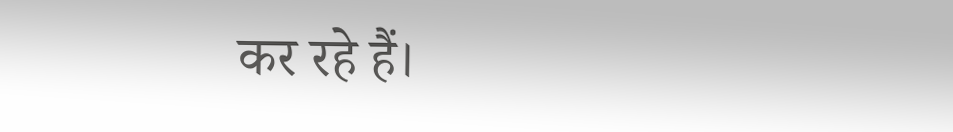कर रहे हैं।